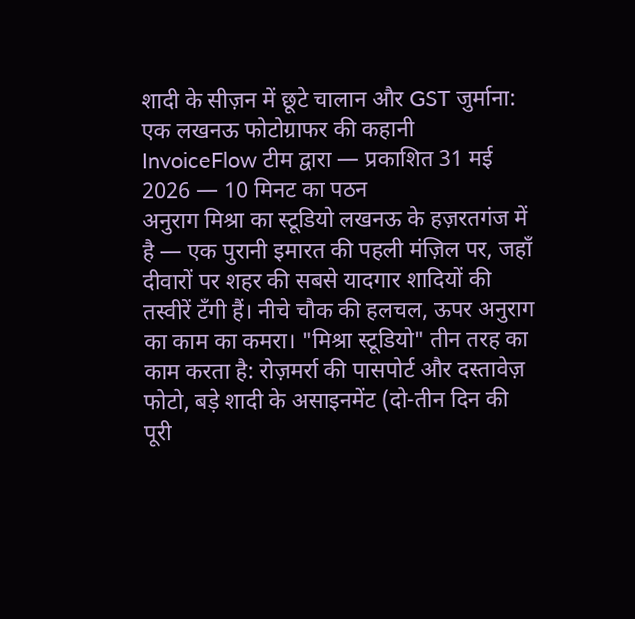शादी के सीज़न में छूटे चालान और GST जुर्माना: एक लखनऊ फोटोग्राफर की कहानी
InvoiceFlow टीम द्वारा — प्रकाशित 31 मई 2026 — 10 मिनट का पठन
अनुराग मिश्रा का स्टूडियो लखनऊ के हज़रतगंज में है — एक पुरानी इमारत की पहली मंज़िल पर, जहाँ दीवारों पर शहर की सबसे यादगार शादियों की तस्वीरें टँगी हैं। नीचे चौक की हलचल, ऊपर अनुराग का काम का कमरा। "मिश्रा स्टूडियो" तीन तरह का काम करता है: रोज़मर्रा की पासपोर्ट और दस्तावेज़ फोटो, बड़े शादी के असाइनमेंट (दो-तीन दिन की पूरी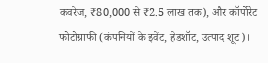कवरेज, ₹80,000 से ₹2.5 लाख तक), और कॉर्पोरेट फोटोग्राफी (कंपनियों के इवेंट, हेडशॉट, उत्पाद शूट)।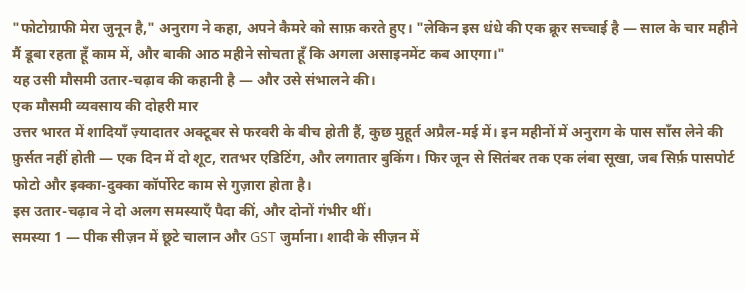"फोटोग्राफी मेरा जुनून है," अनुराग ने कहा, अपने कैमरे को साफ़ करते हुए। "लेकिन इस धंधे की एक क्रूर सच्चाई है — साल के चार महीने मैं डूबा रहता हूँ काम में, और बाकी आठ महीने सोचता हूँ कि अगला असाइनमेंट कब आएगा।"
यह उसी मौसमी उतार-चढ़ाव की कहानी है — और उसे संभालने की।
एक मौसमी व्यवसाय की दोहरी मार
उत्तर भारत में शादियाँ ज़्यादातर अक्टूबर से फरवरी के बीच होती हैं, कुछ मुहूर्त अप्रैल-मई में। इन महीनों में अनुराग के पास साँस लेने की फ़ुर्सत नहीं होती — एक दिन में दो शूट, रातभर एडिटिंग, और लगातार बुकिंग। फिर जून से सितंबर तक एक लंबा सूखा, जब सिर्फ़ पासपोर्ट फोटो और इक्का-दुक्का कॉर्पोरेट काम से गुज़ारा होता है।
इस उतार-चढ़ाव ने दो अलग समस्याएँ पैदा कीं, और दोनों गंभीर थीं।
समस्या 1 — पीक सीज़न में छूटे चालान और GST जुर्माना। शादी के सीज़न में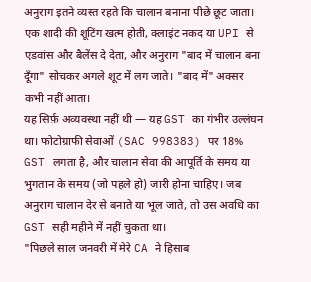अनुराग इतने व्यस्त रहते कि चालान बनाना पीछे छूट जाता। एक शादी की शूटिंग खत्म होती, क्लाइंट नकद या UPI से एडवांस और बैलेंस दे देता, और अनुराग "बाद में चालान बना दूँगा" सोचकर अगले शूट में लग जाते। "बाद में" अक्सर कभी नहीं आता।
यह सिर्फ़ अव्यवस्था नहीं थी — यह GST का गंभीर उल्लंघन था। फोटोग्राफी सेवाओं (SAC 998383) पर 18% GST लगता है, और चालान सेवा की आपूर्ति के समय या भुगतान के समय (जो पहले हो) जारी होना चाहिए। जब अनुराग चालान देर से बनाते या भूल जाते, तो उस अवधि का GST सही महीने में नहीं चुकता था।
"पिछले साल जनवरी में मेरे CA ने हिसाब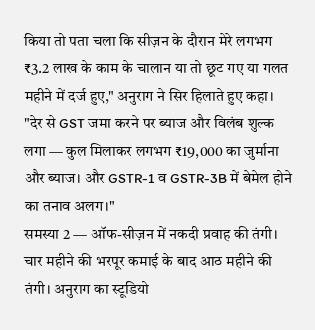किया तो पता चला कि सीज़न के दौरान मेरे लगभग ₹3.2 लाख के काम के चालान या तो छूट गए या गलत महीने में दर्ज हुए," अनुराग ने सिर हिलाते हुए कहा। "देर से GST जमा करने पर ब्याज और विलंब शुल्क लगा — कुल मिलाकर लगभग ₹19,000 का जुर्माना और ब्याज। और GSTR-1 व GSTR-3B में बेमेल होने का तनाव अलग।"
समस्या 2 — ऑफ-सीज़न में नकदी प्रवाह की तंगी। चार महीने की भरपूर कमाई के बाद आठ महीने की तंगी। अनुराग का स्टूडियो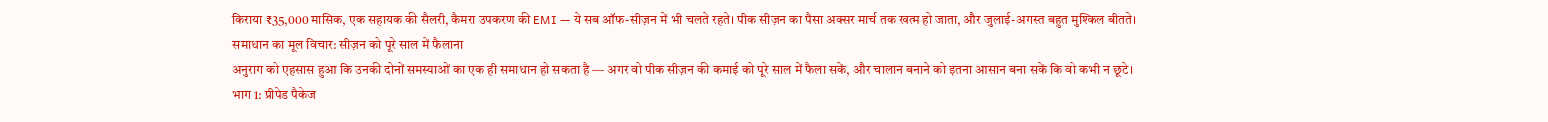किराया ₹35,000 मासिक, एक सहायक की सैलरी, कैमरा उपकरण की EMI — ये सब ऑफ-सीज़न में भी चलते रहते। पीक सीज़न का पैसा अक्सर मार्च तक खत्म हो जाता, और जुलाई-अगस्त बहुत मुश्किल बीतते।
समाधान का मूल विचार: सीज़न को पूरे साल में फैलाना
अनुराग को एहसास हुआ कि उनकी दोनों समस्याओं का एक ही समाधान हो सकता है — अगर वो पीक सीज़न की कमाई को पूरे साल में फैला सकें, और चालान बनाने को इतना आसान बना सकें कि वो कभी न छूटे।
भाग 1: प्रीपेड पैकेज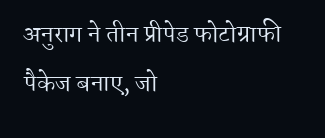अनुराग ने तीन प्रीपेड फोटोग्राफी पैकेज बनाए, जो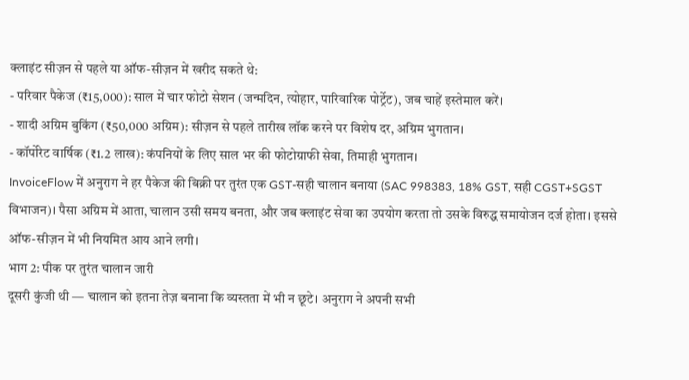क्लाइंट सीज़न से पहले या ऑफ-सीज़न में खरीद सकते थे:
- परिवार पैकेज (₹15,000): साल में चार फोटो सेशन (जन्मदिन, त्योहार, पारिवारिक पोर्ट्रेट), जब चाहें इस्तेमाल करें।
- शादी अग्रिम बुकिंग (₹50,000 अग्रिम): सीज़न से पहले तारीख लॉक करने पर विशेष दर, अग्रिम भुगतान।
- कॉर्पोरेट वार्षिक (₹1.2 लाख): कंपनियों के लिए साल भर की फोटोग्राफी सेवा, तिमाही भुगतान।
InvoiceFlow में अनुराग ने हर पैकेज की बिक्री पर तुरंत एक GST-सही चालान बनाया (SAC 998383, 18% GST, सही CGST+SGST विभाजन)। पैसा अग्रिम में आता, चालान उसी समय बनता, और जब क्लाइंट सेवा का उपयोग करता तो उसके विरुद्ध समायोजन दर्ज होता। इससे ऑफ-सीज़न में भी नियमित आय आने लगी।
भाग 2: पीक पर तुरंत चालान जारी
दूसरी कुंजी थी — चालान को इतना तेज़ बनाना कि व्यस्तता में भी न छूटे। अनुराग ने अपनी सभी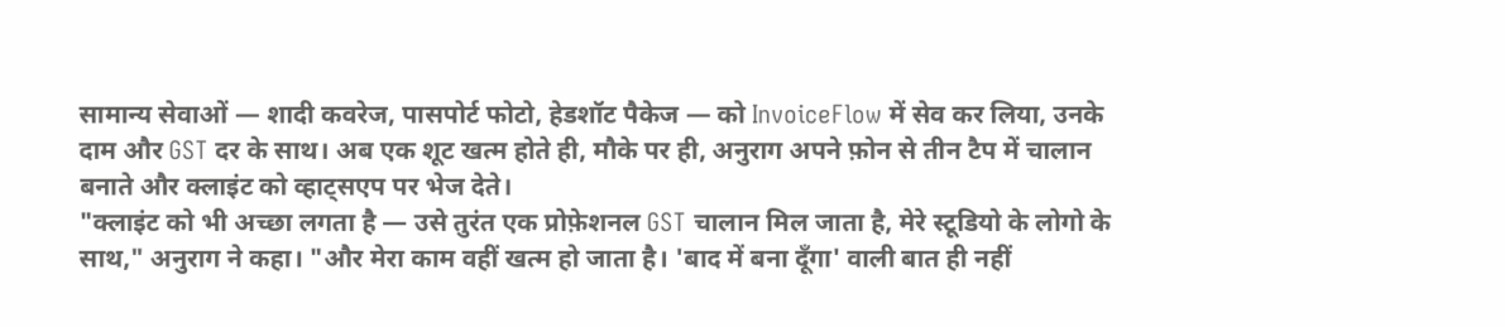सामान्य सेवाओं — शादी कवरेज, पासपोर्ट फोटो, हेडशॉट पैकेज — को InvoiceFlow में सेव कर लिया, उनके दाम और GST दर के साथ। अब एक शूट खत्म होते ही, मौके पर ही, अनुराग अपने फ़ोन से तीन टैप में चालान बनाते और क्लाइंट को व्हाट्सएप पर भेज देते।
"क्लाइंट को भी अच्छा लगता है — उसे तुरंत एक प्रोफ़ेशनल GST चालान मिल जाता है, मेरे स्टूडियो के लोगो के साथ," अनुराग ने कहा। "और मेरा काम वहीं खत्म हो जाता है। 'बाद में बना दूँगा' वाली बात ही नहीं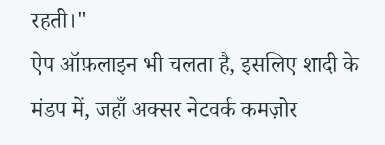रहती।"
ऐप ऑफ़लाइन भी चलता है, इसलिए शादी के मंडप में, जहाँ अक्सर नेटवर्क कमज़ोर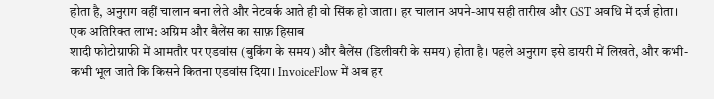होता है, अनुराग वहीं चालान बना लेते और नेटवर्क आते ही वो सिंक हो जाता। हर चालान अपने-आप सही तारीख और GST अवधि में दर्ज होता।
एक अतिरिक्त लाभ: अग्रिम और बैलेंस का साफ़ हिसाब
शादी फोटोग्राफी में आमतौर पर एडवांस (बुकिंग के समय) और बैलेंस (डिलीवरी के समय) होता है। पहले अनुराग इसे डायरी में लिखते, और कभी-कभी भूल जाते कि किसने कितना एडवांस दिया। InvoiceFlow में अब हर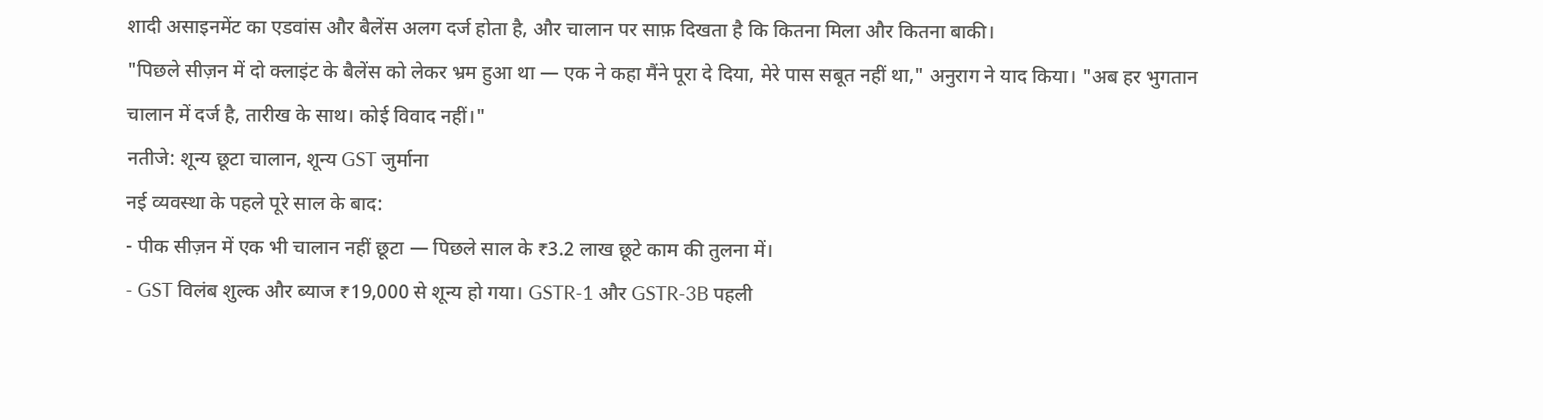शादी असाइनमेंट का एडवांस और बैलेंस अलग दर्ज होता है, और चालान पर साफ़ दिखता है कि कितना मिला और कितना बाकी।
"पिछले सीज़न में दो क्लाइंट के बैलेंस को लेकर भ्रम हुआ था — एक ने कहा मैंने पूरा दे दिया, मेरे पास सबूत नहीं था," अनुराग ने याद किया। "अब हर भुगतान चालान में दर्ज है, तारीख के साथ। कोई विवाद नहीं।"
नतीजे: शून्य छूटा चालान, शून्य GST जुर्माना
नई व्यवस्था के पहले पूरे साल के बाद:
- पीक सीज़न में एक भी चालान नहीं छूटा — पिछले साल के ₹3.2 लाख छूटे काम की तुलना में।
- GST विलंब शुल्क और ब्याज ₹19,000 से शून्य हो गया। GSTR-1 और GSTR-3B पहली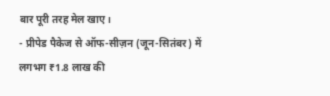बार पूरी तरह मेल खाए।
- प्रीपेड पैकेज से ऑफ-सीज़न (जून-सितंबर) में लगभग ₹1.8 लाख की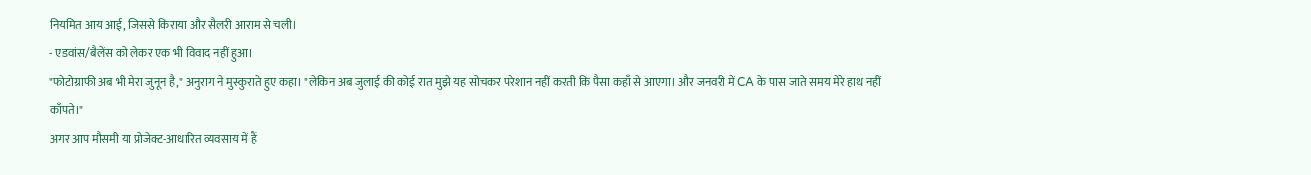नियमित आय आई, जिससे किराया और सैलरी आराम से चली।
- एडवांस/बैलेंस को लेकर एक भी विवाद नहीं हुआ।
"फोटोग्राफी अब भी मेरा जुनून है," अनुराग ने मुस्कुराते हुए कहा। "लेकिन अब जुलाई की कोई रात मुझे यह सोचकर परेशान नहीं करती कि पैसा कहाँ से आएगा। और जनवरी में CA के पास जाते समय मेरे हाथ नहीं काँपते।"
अगर आप मौसमी या प्रोजेक्ट-आधारित व्यवसाय में हैं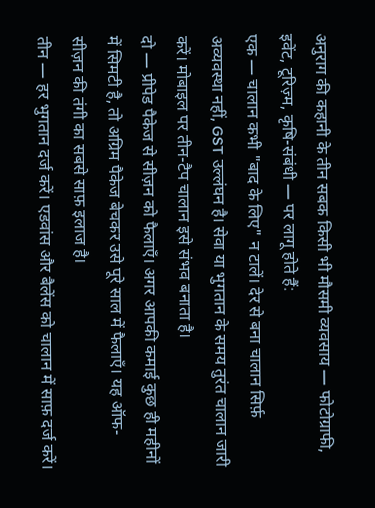अनुराग की कहानी के तीन सबक किसी भी मौसमी व्यवसाय — फोटोग्राफी, इवेंट, टूरिज़्म, कृषि-संबंधी — पर लागू होते हैं:
एक — चालान कभी "बाद के लिए" न टालें। देर से बना चालान सिर्फ़ अव्यवस्था नहीं, GST उल्लंघन है। सेवा या भुगतान के समय तुरंत चालान जारी करें। मोबाइल पर तीन-टैप चालान इसे संभव बनाता है।
दो — प्रीपेड पैकेज से सीज़न को फैलाएँ। अगर आपकी कमाई कुछ ही महीनों में सिमटी है, तो अग्रिम पैकेज बेचकर उसे पूरे साल में फैलाएँ। यह ऑफ-सीज़न की तंगी का सबसे साफ़ इलाज है।
तीन — हर भुगतान दर्ज करें। एडवांस और बैलेंस को चालान में साफ़ दर्ज करें।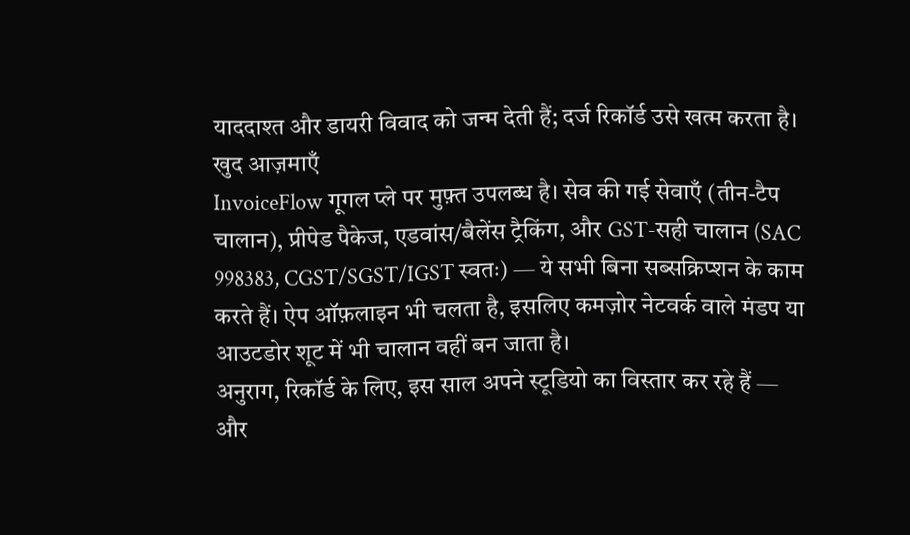याददाश्त और डायरी विवाद को जन्म देती हैं; दर्ज रिकॉर्ड उसे खत्म करता है।
खुद आज़माएँ
InvoiceFlow गूगल प्ले पर मुफ़्त उपलब्ध है। सेव की गई सेवाएँ (तीन-टैप चालान), प्रीपेड पैकेज, एडवांस/बैलेंस ट्रैकिंग, और GST-सही चालान (SAC 998383, CGST/SGST/IGST स्वतः) — ये सभी बिना सब्सक्रिप्शन के काम करते हैं। ऐप ऑफ़लाइन भी चलता है, इसलिए कमज़ोर नेटवर्क वाले मंडप या आउटडोर शूट में भी चालान वहीं बन जाता है।
अनुराग, रिकॉर्ड के लिए, इस साल अपने स्टूडियो का विस्तार कर रहे हैं — और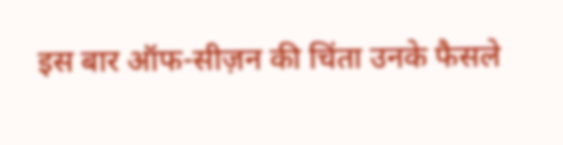इस बार ऑफ-सीज़न की चिंता उनके फैसले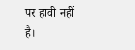पर हावी नहीं है।